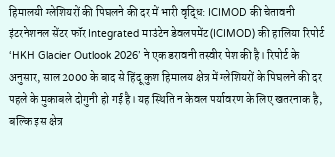हिमालयी ग्लेशियरों की पिघलने की दर में भारी वृद्धि: ICIMOD की चेतावनी
इंटरनेशनल सेंटर फॉर Integrated माउंटेन डेवलपमेंट (ICIMOD) की हालिया रिपोर्ट ‘HKH Glacier Outlook 2026’ ने एक डरावनी तस्वीर पेश की है। रिपोर्ट के अनुसार, साल 2000 के बाद से हिंदू कुश हिमालय क्षेत्र में ग्लेशियरों के पिघलने की दर पहले के मुकाबले दोगुनी हो गई है। यह स्थिति न केवल पर्यावरण के लिए खतरनाक है, बल्कि इस क्षेत्र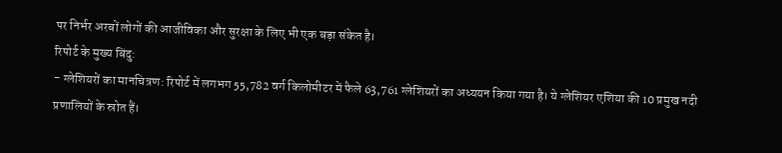पर निर्भर अरबों लोगों की आजीविका और सुरक्षा के लिए भी एक बड़ा संकेत है।
रिपोर्ट के मुख्य बिंदु:
- ग्लेशियरों का मानचित्रण: रिपोर्ट में लगभग 55,782 वर्ग किलोमीटर में फैले 63,761 ग्लेशियरों का अध्ययन किया गया है। ये ग्लेशियर एशिया की 10 प्रमुख नदी प्रणालियों के स्रोत हैं।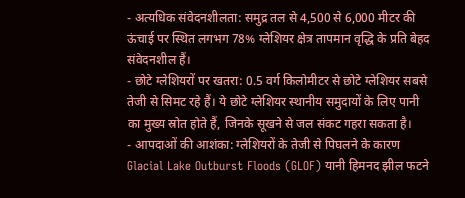- अत्यधिक संवेदनशीलता: समुद्र तल से 4,500 से 6,000 मीटर की ऊंचाई पर स्थित लगभग 78% ग्लेशियर क्षेत्र तापमान वृद्धि के प्रति बेहद संवेदनशील हैं।
- छोटे ग्लेशियरों पर खतरा: 0.5 वर्ग किलोमीटर से छोटे ग्लेशियर सबसे तेजी से सिमट रहे हैं। ये छोटे ग्लेशियर स्थानीय समुदायों के लिए पानी का मुख्य स्रोत होते हैं, जिनके सूखने से जल संकट गहरा सकता है।
- आपदाओं की आशंका: ग्लेशियरों के तेजी से पिघलने के कारण Glacial Lake Outburst Floods (GLOF) यानी हिमनद झील फटने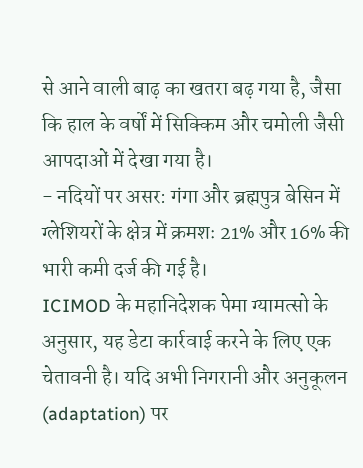से आने वाली बाढ़ का खतरा बढ़ गया है, जैसा कि हाल के वर्षों में सिक्किम और चमोली जैसी आपदाओं में देखा गया है।
- नदियों पर असर: गंगा और ब्रह्मपुत्र बेसिन में ग्लेशियरों के क्षेत्र में क्रमशः 21% और 16% की भारी कमी दर्ज की गई है।
ICIMOD के महानिदेशक पेमा ग्यामत्सो के अनुसार, यह डेटा कार्रवाई करने के लिए एक चेतावनी है। यदि अभी निगरानी और अनुकूलन (adaptation) पर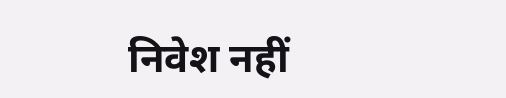निवेश नहीं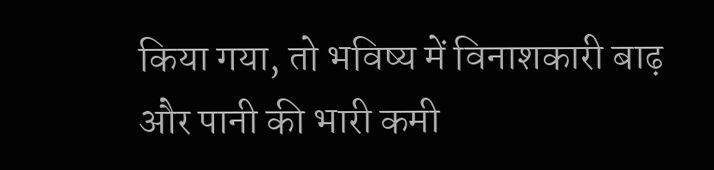किया गया, तो भविष्य में विनाशकारी बाढ़ और पानी की भारी कमी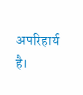अपरिहार्य है।